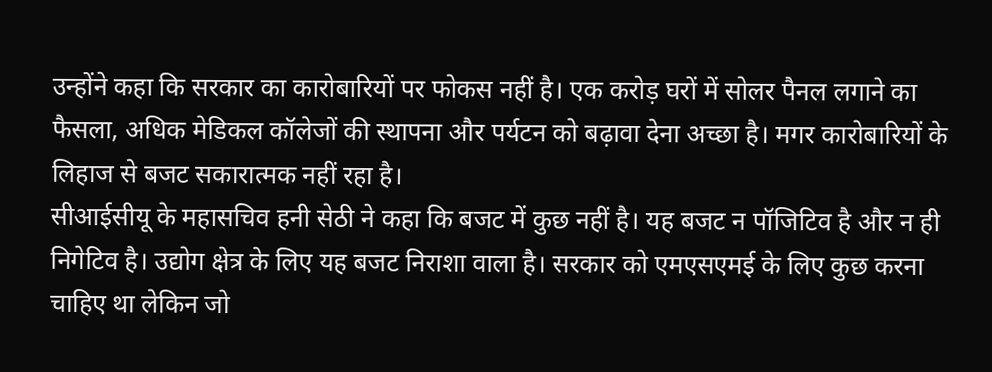उन्होंने कहा कि सरकार का कारोबारियों पर फोकस नहीं है। एक करोड़ घरों में सोलर पैनल लगाने का फैसला, अधिक मेडिकल कॉलेजों की स्थापना और पर्यटन को बढ़ावा देना अच्छा है। मगर कारोबारियों के लिहाज से बजट सकारात्मक नहीं रहा है।
सीआईसीयू के महासचिव हनी सेठी ने कहा कि बजट में कुछ नहीं है। यह बजट न पॉजिटिव है और न ही निगेटिव है। उद्योग क्षेत्र के लिए यह बजट निराशा वाला है। सरकार को एमएसएमई के लिए कुछ करना चाहिए था लेकिन जो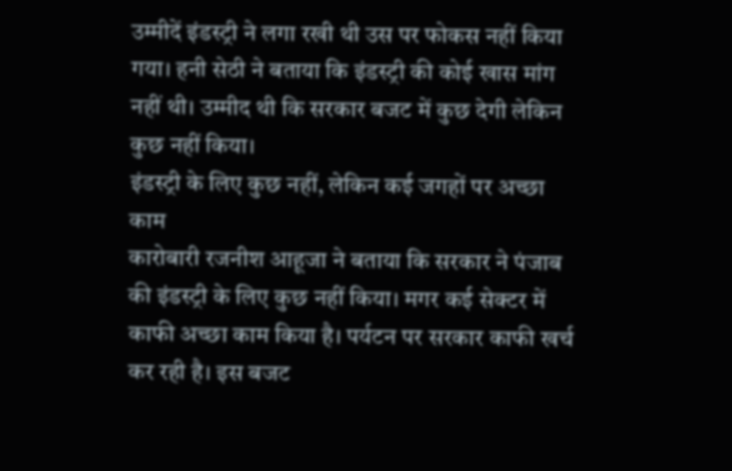उम्मीदें इंडस्ट्री ने लगा रखी थी उस पर फोकस नहीं किया गया। हनी सेठी ने बताया कि इंडस्ट्री की कोई खास मांग नहीं थी। उम्मीद थी कि सरकार बजट में कुछ देगी लेकिन कुछ नहीं किया।
इंडस्ट्री के लिए कुछ नहीं, लेकिन कई जगहों पर अच्छा काम
कारोबारी रजनीश आहूजा ने बताया कि सरकार ने पंजाब की इंडस्ट्री के लिए कुछ नहीं किया। मगर कई सेक्टर में काफी अच्छा काम किया है। पर्यटन पर सरकार काफी खर्च कर रही है। इस बजट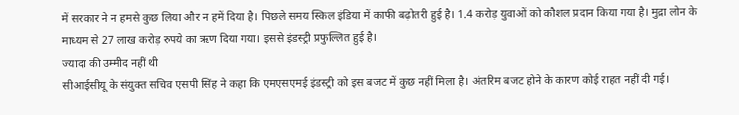में सरकार ने न हमसे कुछ लिया और न हमें दिया है। पिछले समय स्किल इंडिया में काफी बढ़ोतरी हुई है। 1.4 करोड़ युवाओं को कौशल प्रदान किया गया है। मुद्रा लोन के माध्यम से 27 लाख करोड़ रुपये का ऋण दिया गया। इससे इंडस्ट्री प्रफुल्लित हुई है।
ज्यादा की उम्मीद नहीं थी
सीआईसीयू के संयुक्त सचिव एसपी सिंह ने कहा कि एमएसएमई इंडस्ट्री को इस बजट में कुछ नहीं मिला है। अंतरिम बजट होने के कारण कोई राहत नहीं दी गई।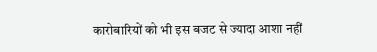कारोबारियों को भी इस बजट से ज्यादा आशा नहीं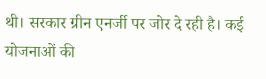थी। सरकार ग्रीन एनर्जी पर जोर दे रही है। कई योजनाओं की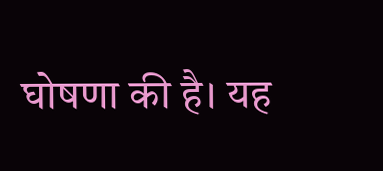घोषणा की है। यह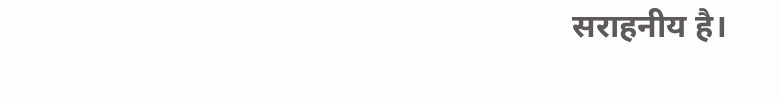सराहनीय है।